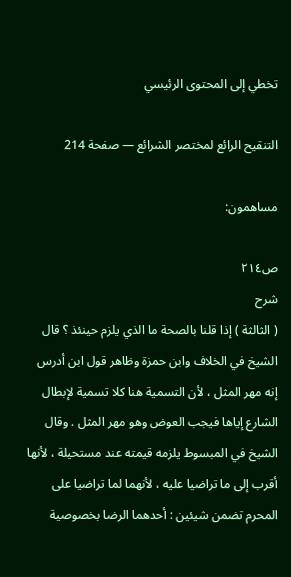تخطي إلى المحتوى الرئيسي

التنقيح الرائع لمختصر الشرائع — صفحة 214

مساهمون:

ص٢١٤
شرح
( الثالثة ) إذا قلنا بالصحة ما الذي يلزم حينئذ ؟ قال الشيخ في الخلاف وابن حمزة وظاهر قول ابن أدرس إنه مهر المثل ، لأن التسمية هنا كلا تسمية لإبطال الشارع إياها فيجب العوض وهو مهر المثل . وقال الشيخ في المبسوط يلزمه قيمته عند مستحيلة ، لأنها أقرب إلى ما تراضيا عليه ، لأنهما لما تراضيا على المحرم تضمن شيئين : أحدهما الرضا بخصوصية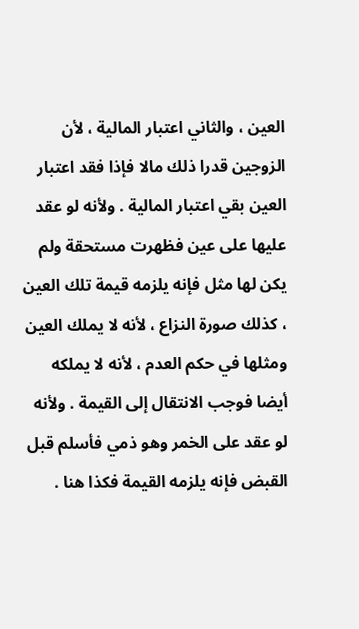العين ، والثاني اعتبار المالية ، لأن الزوجين قدرا ذلك مالا فإذا فقد اعتبار العين بقي اعتبار المالية . ولأنه لو عقد عليها على عين فظهرت مستحقة ولم يكن لها مثل فإنه يلزمه قيمة تلك العين ، كذلك صورة النزاع ، لأنه لا يملك العين ومثلها في حكم العدم ، لأنه لا يملكه أيضا فوجب الانتقال إلى القيمة . ولأنه لو عقد على الخمر وهو ذمي فأسلم قبل القبض فإنه يلزمه القيمة فكذا هنا .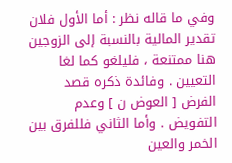وفي ما قاله نظر : أما الأول فلان تقدير المالية بالنسبة إلى الزوجين هنا ممتنعة ، فليلغو كما لغا التعيين . وفائدة ذكره قصد الفرض [ العوض ن ] وعدم التفويض . وأما الثاني فللفرق بين الخمر والعين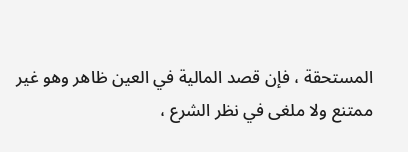المستحقة ، فإن قصد المالية في العين ظاهر وهو غير ممتنع ولا ملغى في نظر الشرع ،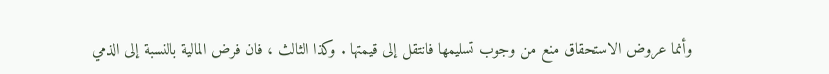وأنما عروض الاستحقاق منع من وجوب تسليمها فانتقل إلى قيمتها . وكذا الثالث ، فان فرض المالية بالنسبة إلى الذمي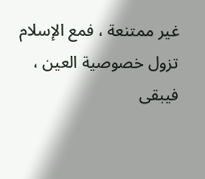غير ممتنعة ، فمع الإسلام تزول خصوصية العين ، فيبقى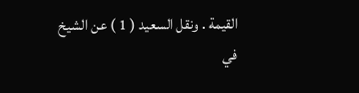القيمة . ونقل السعيد ( 1 ) عن الشيخ في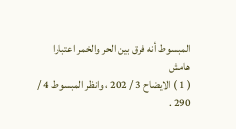المبسوط أنه فرق بين الحر والخمر اعتبارا
هامش
( 1 ) الايضاح 3 / 202 ، وانظر المبسوط 4 / 290 .